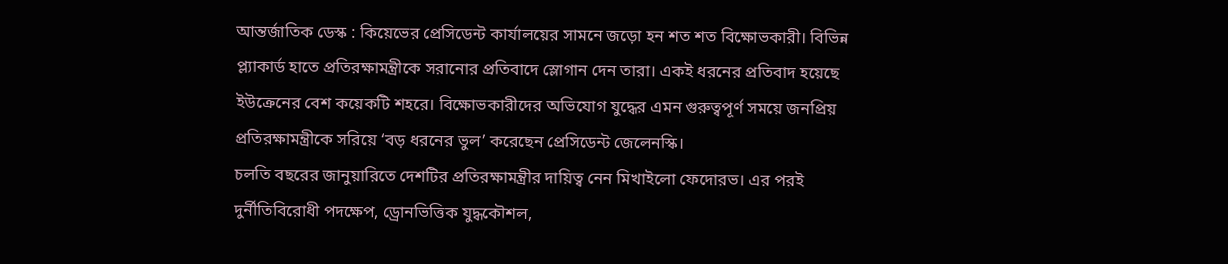আন্তর্জাতিক ডেস্ক : কিয়েভের প্রেসিডেন্ট কার্যালয়ের সামনে জড়ো হন শত শত বিক্ষোভকারী। বিভিন্ন প্ল্যাকার্ড হাতে প্রতিরক্ষামন্ত্রীকে সরানোর প্রতিবাদে স্লোগান দেন তারা। একই ধরনের প্রতিবাদ হয়েছে ইউক্রেনের বেশ কয়েকটি শহরে। বিক্ষোভকারীদের অভিযোগ যুদ্ধের এমন গুরুত্বপূর্ণ সময়ে জনপ্রিয় প্রতিরক্ষামন্ত্রীকে সরিয়ে ‘বড় ধরনের ভুল’ করেছেন প্রেসিডেন্ট জেলেনস্কি।
চলতি বছরের জানুয়ারিতে দেশটির প্রতিরক্ষামন্ত্রীর দায়িত্ব নেন মিখাইলো ফেদোরভ। এর পরই দুর্নীতিবিরোধী পদক্ষেপ, ড্রোনভিত্তিক যুদ্ধকৌশল,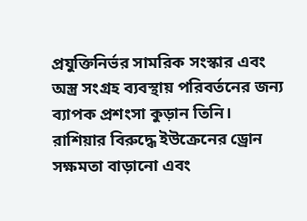প্রযুক্তিনির্ভর সামরিক সংস্কার এবং অস্ত্র সংগ্রহ ব্যবস্থায় পরিবর্তনের জন্য ব্যাপক প্রশংসা কুড়ান তিনি। রাশিয়ার বিরুদ্ধে ইউক্রেনের ড্রোন সক্ষমতা বাড়ানো এবং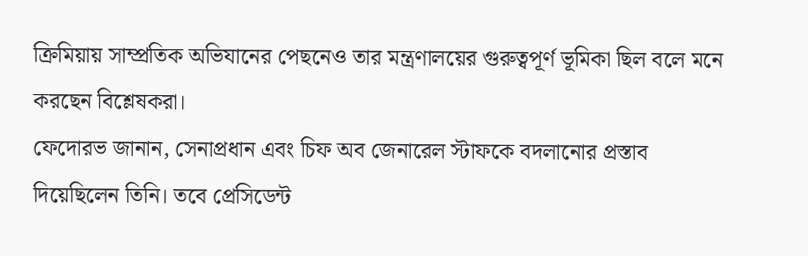ক্রিমিয়ায় সাম্প্রতিক অভিযানের পেছনেও তার মন্ত্রণালয়ের গুরুত্বপূর্ণ ভূমিকা ছিল বলে মনে করছেন বিশ্লেষকরা।
ফেদোরভ জানান, সেনাপ্রধান এবং চিফ অব জেনারেল স্টাফকে বদলানোর প্রস্তাব দিয়েছিলেন তিনি। তবে প্রেসিডেন্ট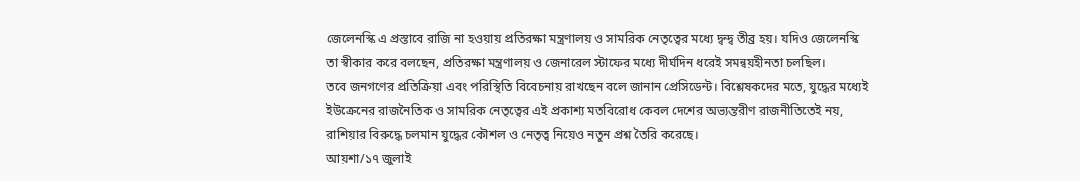জেলেনস্কি এ প্রস্তাবে রাজি না হওয়ায় প্রতিরক্ষা মন্ত্রণালয় ও সামরিক নেতৃত্বের মধ্যে দ্বন্দ্ব তীব্র হয়। যদিও জেলেনস্কি তা স্বীকার করে বলছেন, প্রতিরক্ষা মন্ত্রণালয় ও জেনারেল স্টাফের মধ্যে দীর্ঘদিন ধরেই সমন্বয়হীনতা চলছিল।
তবে জনগণের প্রতিক্রিয়া এবং পরিস্থিতি বিবেচনায় রাখছেন বলে জানান প্রেসিডেন্ট। বিশ্লেষকদের মতে, যুদ্ধের মধ্যেই ইউক্রেনের রাজনৈতিক ও সামরিক নেতৃত্বের এই প্রকাশ্য মতবিরোধ কেবল দেশের অভ্যন্তরীণ রাজনীতিতেই নয়, রাশিয়ার বিরুদ্ধে চলমান যুদ্ধের কৌশল ও নেতৃত্ব নিয়েও নতুন প্রশ্ন তৈরি করেছে।
আয়শা/১৭ জুলাই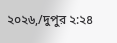২০২৬,/দুপুর ২:২৪